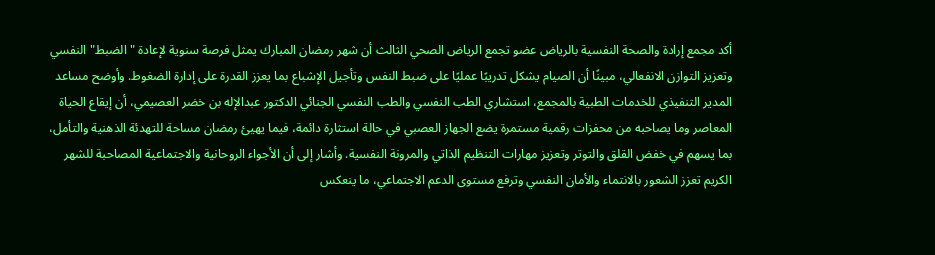أكد مجمع إرادة والصحة النفسية بالرياض عضو تجمع الرياض الصحي الثالث أن شهر رمضان المبارك يمثل فرصة سنوية لإعادة "الضبط" النفسي وتعزيز التوازن الانفعالي، مبينًا أن الصيام يشكل تدريبًا عمليًا على ضبط النفس وتأجيل الإشباع بما يعزز القدرة على إدارة الضغوط. وأوضح مساعد المدير التنفيذي للخدمات الطبية بالمجمع، استشاري الطب النفسي والطب النفسي الجنائي الدكتور عبدالإله بن خضر العصيمي، أن إيقاع الحياة المعاصر وما يصاحبه من محفزات رقمية مستمرة يضع الجهاز العصبي في حالة استثارة دائمة، فيما يهيئ رمضان مساحة للتهدئة الذهنية والتأمل، بما يسهم في خفض القلق والتوتر وتعزيز مهارات التنظيم الذاتي والمرونة النفسية. وأشار إلى أن الأجواء الروحانية والاجتماعية المصاحبة للشهر الكريم تعزز الشعور بالانتماء والأمان النفسي وترفع مستوى الدعم الاجتماعي، ما ينعكس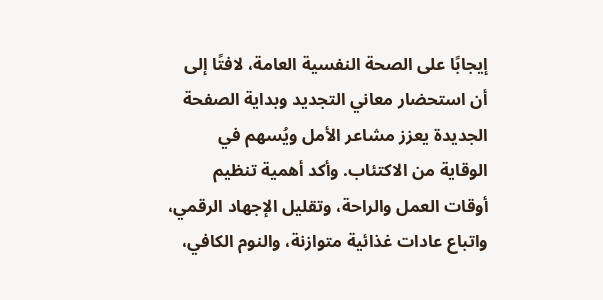إيجابًا على الصحة النفسية العامة، لافتًا إلى أن استحضار معاني التجديد وبداية الصفحة الجديدة يعزز مشاعر الأمل ويُسهم في الوقاية من الاكتئاب. وأكد أهمية تنظيم أوقات العمل والراحة، وتقليل الإجهاد الرقمي، واتباع عادات غذائية متوازنة، والنوم الكافي،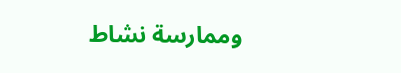وممارسة نشاط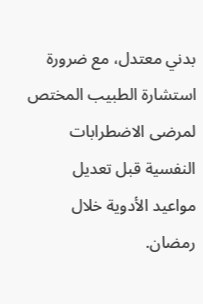بدني معتدل، مع ضرورة استشارة الطبيب المختص لمرضى الاضطرابات النفسية قبل تعديل مواعيد الأدوية خلال رمضان.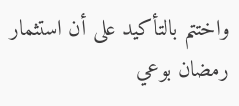واختتم بالتأكيد على أن استثمار رمضان بوعي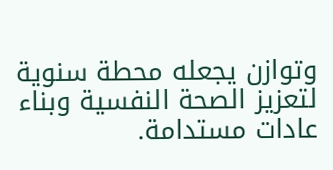وتوازن يجعله محطة سنوية لتعزيز الصحة النفسية وبناء عادات مستدامة.